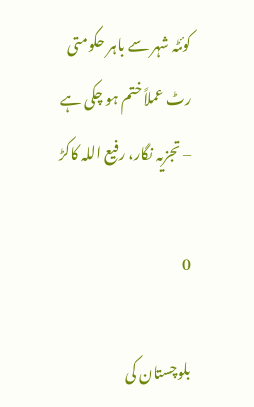کوئٹہ شہر سے باہر حکومتی رٹ عملاً ختم ہو چکی ہے – تجزیہ نگار، رفیع اللہ کاکڑ

0

بلوچستان کی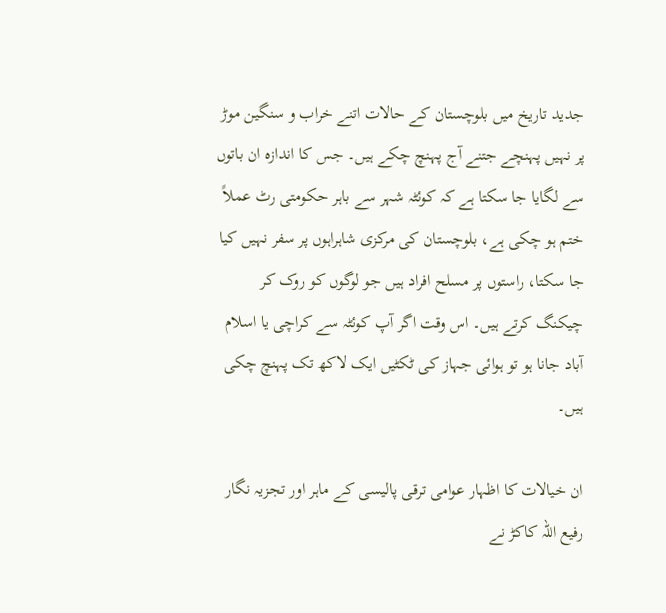جدید تاریخ میں بلوچستان کے حالات اتنے خراب و سنگین موڑ پر نہیں پہنچے جتنے آج پہنچ چکے ہیں۔ جس کا اندازہ ان باتوں سے لگایا جا سکتا ہے کہ کوئٹہ شہر سے باہر حکومتی رٹ عملاً ختم ہو چکی ہے، بلوچستان کی مرکزی شاہراہوں پر سفر نہیں کیا جا سکتا، راستوں پر مسلح افراد ہیں جو لوگوں کو روک کر چیکنگ کرتے ہیں۔ اس وقت اگر آپ کوئٹہ سے کراچی یا اسلام آباد جانا ہو تو ہوائی جہاز کی ٹکٹیں ایک لاکھ تک پہنچ چکی ہیں۔

ان خیالات کا اظہار عوامی ترقی پالیسی کے ماہر اور تجزیہ نگار رفیع اللہ کاکڑ نے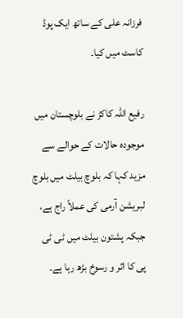فرزانہ علی کے ساتھ ایک پوڈ کاسٹ میں کیا۔

رفیع اللہ کاکڑ نے بلوچستان میں موجودہ حالات کے حوالے سے مزید کہا کہ بلوچ بیلٹ میں بلوچ لبریشن آرمی کی عملاً راج ہے، جبکہ پشتون بیلٹ میں ٹی ٹی پی کا اثر و رسوخ بڑھ رہا ہے۔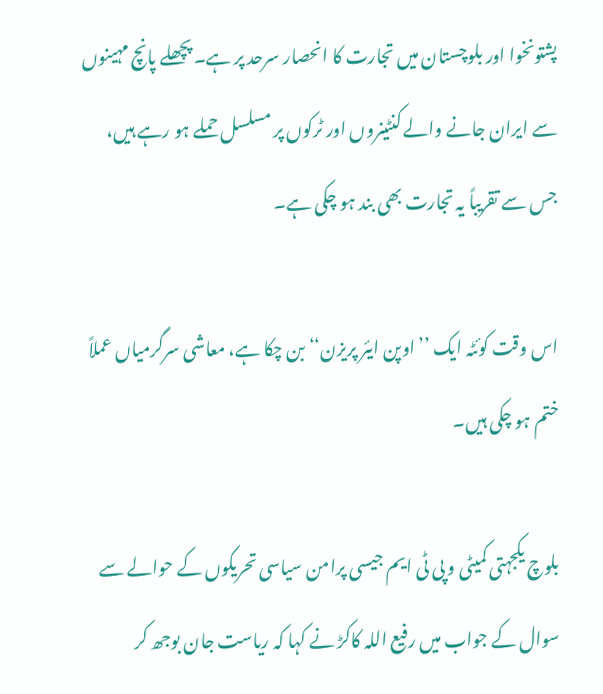پشتونخوا اور بلوچستان میں تجارت کا انحصار سرحد پر ہے۔ پچھلے پانچ مہینوں سے ایران جانے والے کنٹینروں اور ٹرکوں پر مسلسل حملے ہو رہے ہیں، جس سے تقریباً یہ تجارت بھی بند ہو چکی ہے۔

اس وقت کوئٹہ ایک ’’اوپن ایئر پریزن‘‘ بن چکا ہے، معاشی سرگرمیاں عملاً ختم ہو چکی ہیں۔

بلوچ یکجہتی کمیٹی و پی ٹی ایم جیسی پرامن سیاسی تحریکوں کے حوالے سے سوال کے جواب میں رفیع اللہ کاکڑ نے کہا کہ ریاست جان بوجھ کر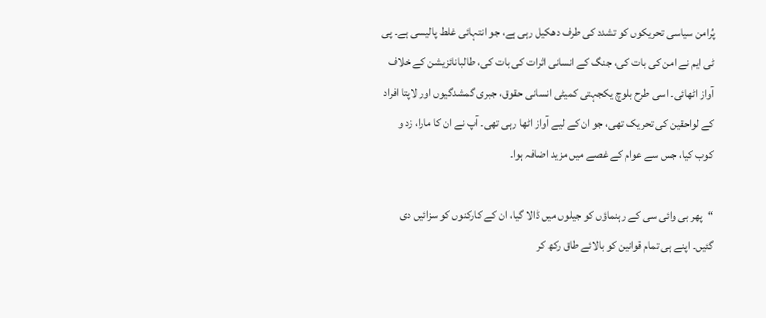پُرامن سیاسی تحریکوں کو تشدد کی طرف دھکیل رہی ہے، جو انتہائی غلط پالیسی ہے۔ پی ٹی ایم نے امن کی بات کی، جنگ کے انسانی اثرات کی بات کی، طالبانائزیشن کے خلاف آواز اٹھائی۔ اسی طرح بلوچ یکجہتی کمیٹی انسانی حقوق، جبری گمشدگیوں اور لاپتا افراد کے لواحقین کی تحریک تھی، جو ان کے لیے آواز اٹھا رہی تھی۔ آپ نے ان کا مارا، زد و کوب کیا، جس سے عوام کے غصے میں مزید اضافہ ہوا۔

“پھر بی وائی سی کے رہنماؤں کو جیلوں میں ڈالا گیا، ان کے کارکنوں کو سزائیں دی گئیں۔ اپنے ہی تمام قوانین کو بالائے طاق رکھ کر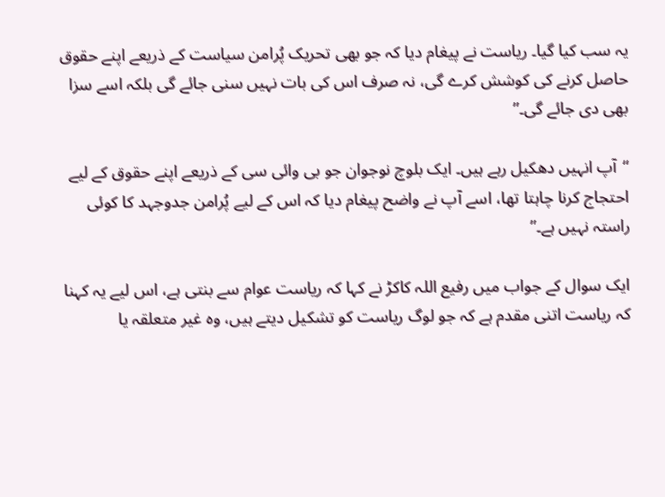یہ سب کیا گیا۔ ریاست نے پیغام دیا کہ جو بھی تحریک پُرامن سیاست کے ذریعے اپنے حقوق حاصل کرنے کی کوشش کرے گی، نہ صرف اس کی بات نہیں سنی جائے گی بلکہ اسے سزا بھی دی جائے گی۔”

“آپ انہیں دھکیل رہے ہیں۔ ایک بلوچ نوجوان جو بی وائی سی کے ذریعے اپنے حقوق کے لیے احتجاج کرنا چاہتا تھا، اسے آپ نے واضح پیغام دیا کہ اس کے لیے پُرامن جدوجہد کا کوئی راستہ نہیں ہے۔”

ایک سوال کے جواب میں رفیع اللہ کاکڑ نے کہا کہ ریاست عوام سے بنتی ہے، اس لیے یہ کہنا کہ ریاست اتنی مقدم ہے کہ جو لوگ ریاست کو تشکیل دیتے ہیں، وہ غیر متعلقہ یا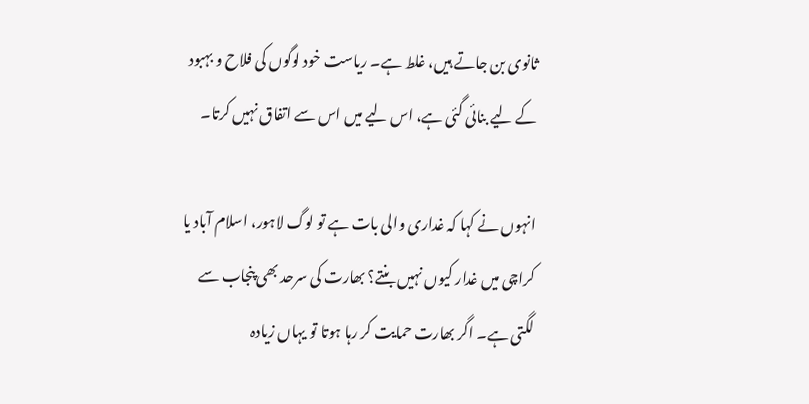ثانوی بن جاتے ہیں، غلط ہے۔ ریاست خود لوگوں کی فلاح و بہبود کے لیے بنائی گئی ہے، اس لیے میں اس سے اتفاق نہیں کرتا۔

انہوں نے کہا کہ غداری والی بات ہے تو لوگ لاہور، اسلام آباد یا کراچی میں غدار کیوں نہیں بنتے؟ بھارت کی سرحد بھی پنجاب سے لگتی ہے۔ اگر بھارت حمایت کر رہا ہوتا تو یہاں زیادہ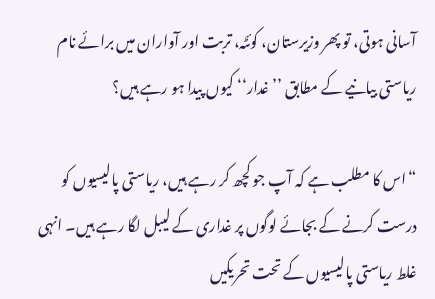آسانی ہوتی، تو پھر وزیرستان، کوئٹہ، تربت اور آواران میں برائے نام ریاستی بیانیے کے مطابق ’’غدار‘‘ کیوں پیدا ہو رہے ہیں؟

“اس کا مطلب ہے کہ آپ جو کچھ کر رہے ہیں، ریاستی پالیسیوں کو درست کرنے کے بجائے لوگوں پر غداری کے لیبل لگا رہے ہیں۔ انہی غلط ریاستی پالیسیوں کے تحت تحریکیں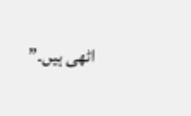اٹھی ہیں۔”